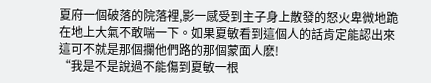夏府一個破落的院落裡,影一感受到主子身上散發的怒火卑微地跪在地上大氣不敢喘一下。如果夏敏看到這個人的話肯定能認出來這可不就是那個攔他們路的那個蒙面人麽!
“我是不是說過不能傷到夏敏一根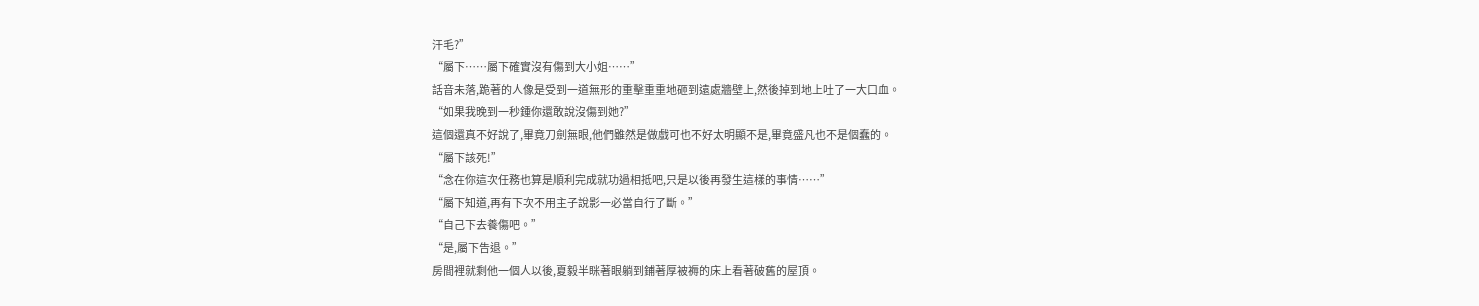汗毛?”
“屬下……屬下確實沒有傷到大小姐……”
話音未落,跪著的人像是受到一道無形的重擊重重地砸到遠處牆壁上,然後掉到地上吐了一大口血。
“如果我晚到一秒鍾你還敢說沒傷到她?”
這個還真不好說了,畢竟刀劍無眼,他們雖然是做戲可也不好太明顯不是,畢竟盛凡也不是個蠢的。
“屬下該死!”
“念在你這次任務也算是順利完成就功過相抵吧,只是以後再發生這樣的事情……”
“屬下知道,再有下次不用主子說影一必當自行了斷。”
“自己下去養傷吧。”
“是,屬下告退。”
房間裡就剩他一個人以後,夏毅半眯著眼躺到鋪著厚被褥的床上看著破舊的屋頂。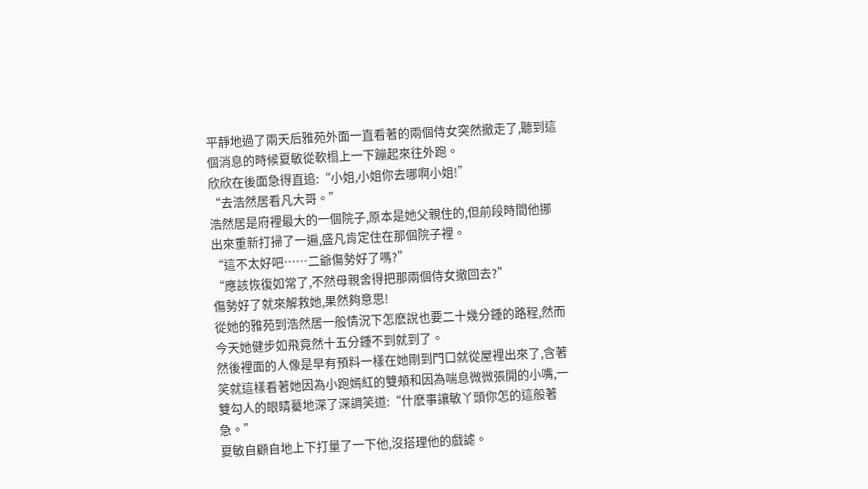平靜地過了兩天后雅苑外面一直看著的兩個侍女突然撤走了,聽到這個消息的時候夏敏從軟榻上一下蹦起來往外跑。
欣欣在後面急得直追:“小姐,小姐你去哪啊小姐!”
“去浩然居看凡大哥。”
浩然居是府裡最大的一個院子,原本是她父親住的,但前段時間他挪出來重新打掃了一遍,盛凡肯定住在那個院子裡。
“這不太好吧……二爺傷勢好了嗎?”
“應該恢復如常了,不然母親舍得把那兩個侍女撤回去?”
傷勢好了就來解救她,果然夠意思!
從她的雅苑到浩然居一般情況下怎麽說也要二十幾分鍾的路程,然而今天她健步如飛竟然十五分鍾不到就到了。
然後裡面的人像是早有預料一樣在她剛到門口就從屋裡出來了,含著笑就這樣看著她因為小跑嫣紅的雙頰和因為喘息微微張開的小嘴,一雙勾人的眼睛驀地深了深調笑道:“什麽事讓敏丫頭你怎的這般著急。”
夏敏自顧自地上下打量了一下他,沒搭理他的戲謔。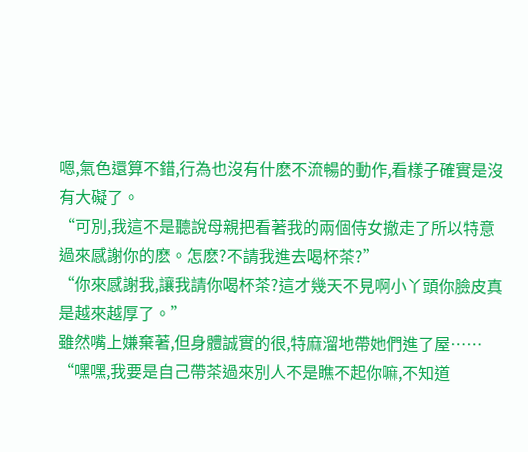嗯,氣色還算不錯,行為也沒有什麽不流暢的動作,看樣子確實是沒有大礙了。
“可別,我這不是聽說母親把看著我的兩個侍女撤走了所以特意過來感謝你的麽。怎麽?不請我進去喝杯茶?”
“你來感謝我,讓我請你喝杯茶?這才幾天不見啊小丫頭你臉皮真是越來越厚了。”
雖然嘴上嫌棄著,但身體誠實的很,特麻溜地帶她們進了屋……
“嘿嘿,我要是自己帶茶過來別人不是瞧不起你嘛,不知道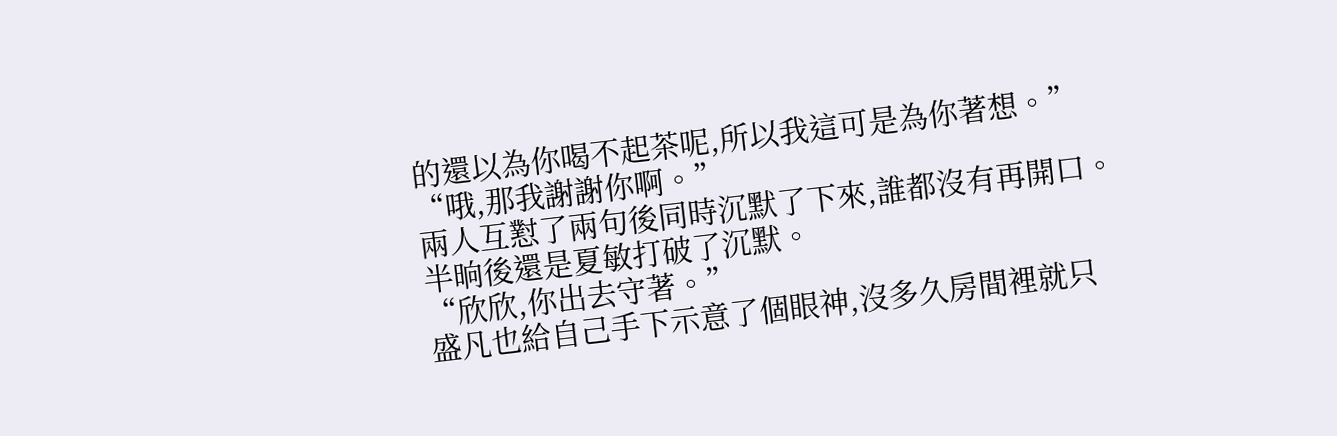的還以為你喝不起茶呢,所以我這可是為你著想。”
“哦,那我謝謝你啊。”
兩人互懟了兩句後同時沉默了下來,誰都沒有再開口。
半晌後還是夏敏打破了沉默。
“欣欣,你出去守著。”
盛凡也給自己手下示意了個眼神,沒多久房間裡就只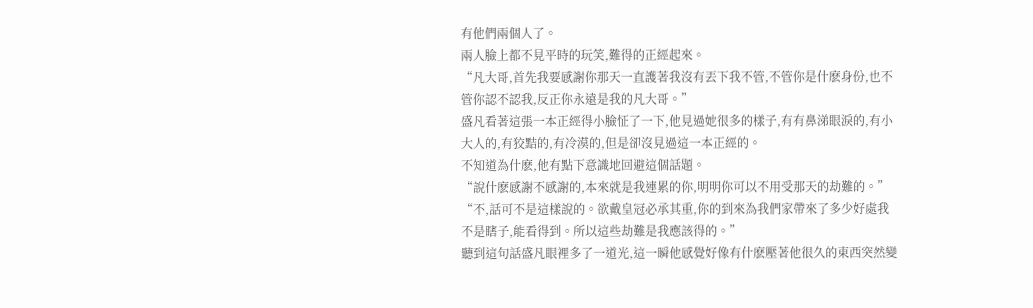有他們兩個人了。
兩人臉上都不見平時的玩笑,難得的正經起來。
“凡大哥,首先我要感謝你那天一直護著我沒有丟下我不管,不管你是什麽身份,也不管你認不認我,反正你永遠是我的凡大哥。”
盛凡看著這張一本正經得小臉怔了一下,他見過她很多的樣子,有有鼻涕眼淚的,有小大人的,有狡黠的,有冷漠的,但是卻沒見過這一本正經的。
不知道為什麽,他有點下意識地回避這個話題。
“說什麽感謝不感謝的,本來就是我連累的你,明明你可以不用受那天的劫難的。”
“不,話可不是這樣說的。欲戴皇冠必承其重,你的到來為我們家帶來了多少好處我不是瞎子,能看得到。所以這些劫難是我應該得的。”
聽到這句話盛凡眼裡多了一道光,這一瞬他感覺好像有什麽壓著他很久的東西突然變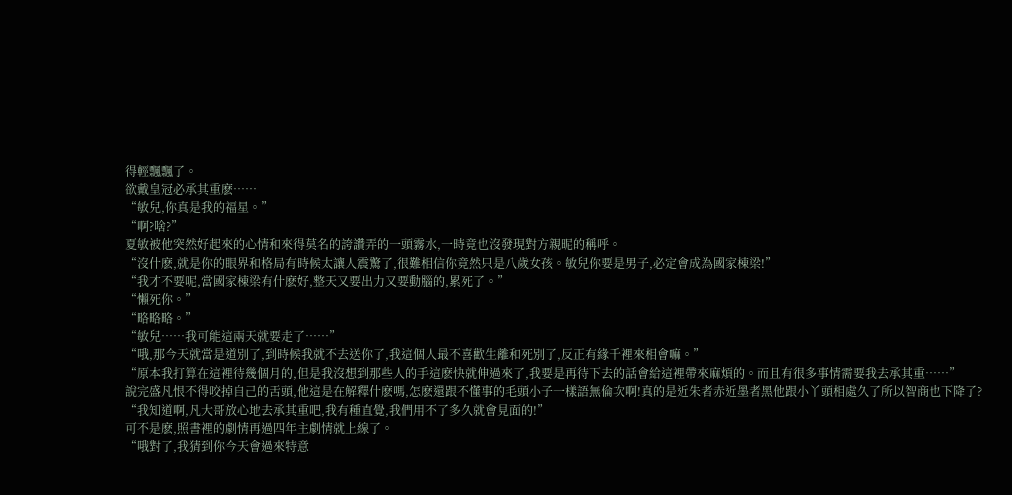得輕飄飄了。
欲戴皇冠必承其重麽……
“敏兒,你真是我的福星。”
“啊?啥?”
夏敏被他突然好起來的心情和來得莫名的誇讚弄的一頭霧水,一時竟也沒發現對方親昵的稱呼。
“沒什麽,就是你的眼界和格局有時候太讓人震驚了,很難相信你竟然只是八歲女孩。敏兒你要是男子,必定會成為國家棟梁!”
“我才不要呢,當國家棟梁有什麽好,整天又要出力又要動腦的,累死了。”
“懶死你。”
“略略略。”
“敏兒……我可能這兩天就要走了……”
“哦,那今天就當是道別了,到時候我就不去送你了,我這個人最不喜歡生離和死別了,反正有緣千裡來相會嘛。”
“原本我打算在這裡待幾個月的,但是我沒想到那些人的手這麽快就伸過來了,我要是再待下去的話會給這裡帶來麻煩的。而且有很多事情需要我去承其重……”
說完盛凡恨不得咬掉自己的舌頭,他這是在解釋什麽嗎,怎麽還跟不懂事的毛頭小子一樣語無倫次啊!真的是近朱者赤近墨者黑他跟小丫頭相處久了所以智商也下降了?
“我知道啊,凡大哥放心地去承其重吧,我有種直覺,我們用不了多久就會見面的!”
可不是麽,照書裡的劇情再過四年主劇情就上線了。
“哦對了,我猜到你今天會過來特意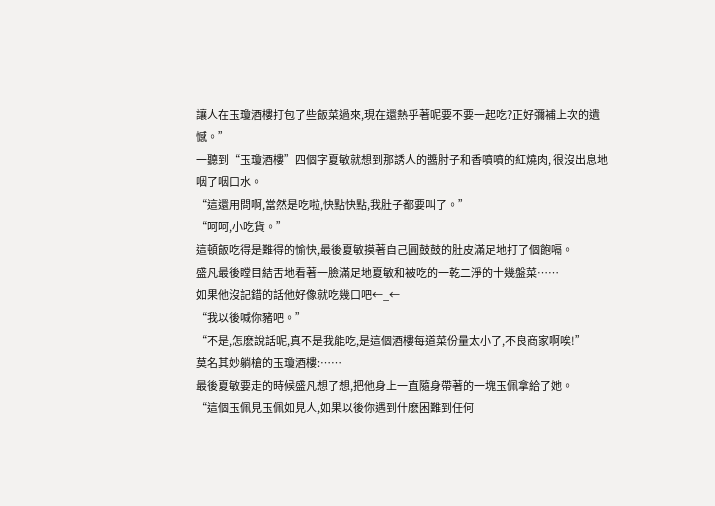讓人在玉瓊酒樓打包了些飯菜過來,現在還熱乎著呢要不要一起吃?正好彌補上次的遺憾。”
一聽到“玉瓊酒樓”四個字夏敏就想到那誘人的醬肘子和香噴噴的紅燒肉, 很沒出息地咽了咽口水。
“這還用問啊,當然是吃啦,快點快點,我肚子都要叫了。”
“呵呵,小吃貨。”
這頓飯吃得是難得的愉快,最後夏敏摸著自己圓鼓鼓的肚皮滿足地打了個飽嗝。
盛凡最後瞠目結舌地看著一臉滿足地夏敏和被吃的一乾二淨的十幾盤菜……
如果他沒記錯的話他好像就吃幾口吧←_←
“我以後喊你豬吧。”
“不是,怎麽說話呢,真不是我能吃,是這個酒樓每道菜份量太小了,不良商家啊唉!”
莫名其妙躺槍的玉瓊酒樓:……
最後夏敏要走的時候盛凡想了想,把他身上一直隨身帶著的一塊玉佩拿給了她。
“這個玉佩見玉佩如見人,如果以後你遇到什麽困難到任何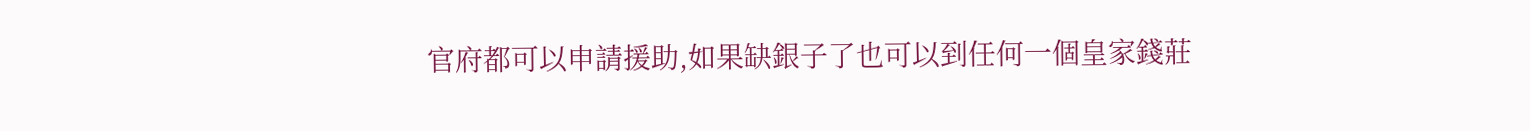官府都可以申請援助,如果缺銀子了也可以到任何一個皇家錢莊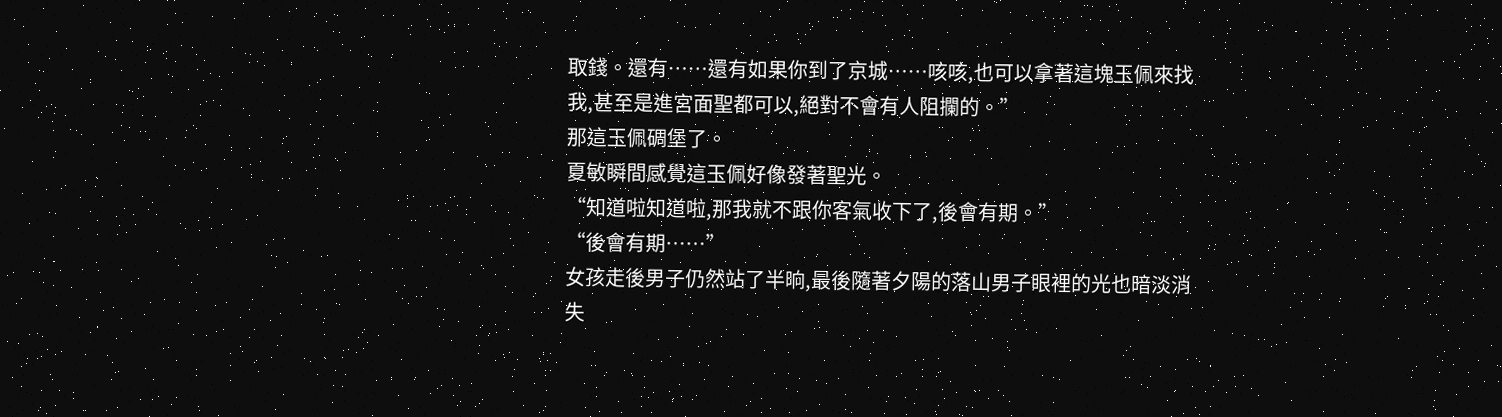取錢。還有……還有如果你到了京城……咳咳,也可以拿著這塊玉佩來找我,甚至是進宮面聖都可以,絕對不會有人阻攔的。”
那這玉佩碉堡了。
夏敏瞬間感覺這玉佩好像發著聖光。
“知道啦知道啦,那我就不跟你客氣收下了,後會有期。”
“後會有期……”
女孩走後男子仍然站了半晌,最後隨著夕陽的落山男子眼裡的光也暗淡消失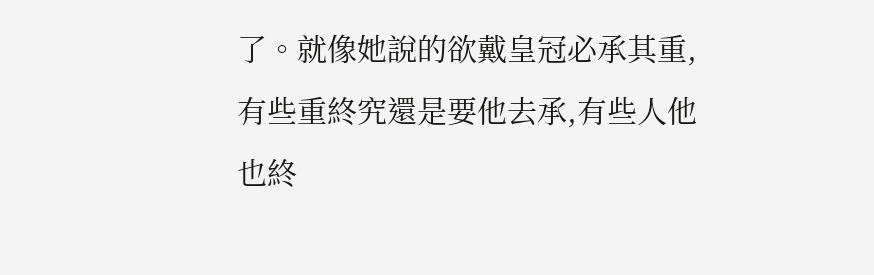了。就像她說的欲戴皇冠必承其重,有些重終究還是要他去承,有些人他也終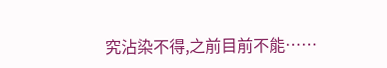究沾染不得,之前目前不能……